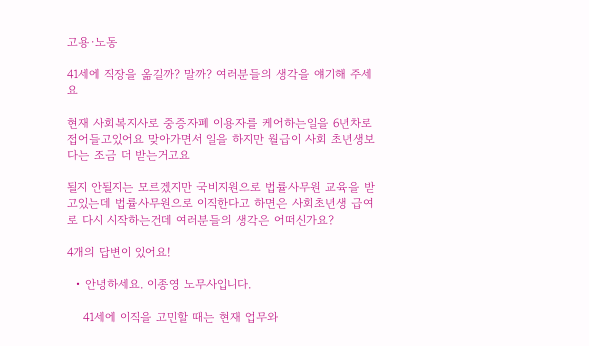고용·노동

41세에 직장을 옮길까? 말까? 여러분들의 생각을 얘기해 주세요

현재 사회복지사로 중증자폐 이용자를 케어하는일을 6년차로 접어들고있어요 맞아가면서 일을 하지만 월급이 사회 초년생보다는 조금 더 받는거고요

될지 안될지는 모르겠지만 국비지원으로 법률사무원 교육을 받고있는데 법률사무원으로 이직한다고 하면은 사회초년생 급여로 다시 시작하는건데 여러분들의 생각은 어떠신가요?

4개의 답변이 있어요!

  • 안녕하세요. 이종영 노무사입니다.

    41세에 이직을 고민할 때는 현재 업무와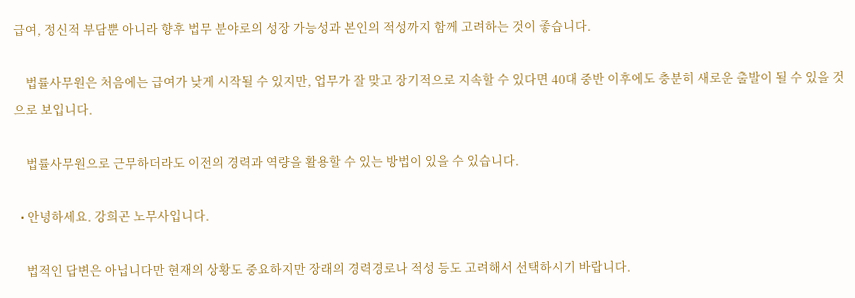급여, 정신적 부담뿐 아니라 향후 법무 분야로의 성장 가능성과 본인의 적성까지 함께 고려하는 것이 좋습니다.

    법률사무원은 처음에는 급여가 낮게 시작될 수 있지만, 업무가 잘 맞고 장기적으로 지속할 수 있다면 40대 중반 이후에도 충분히 새로운 출발이 될 수 있을 것으로 보입니다.

    법률사무원으로 근무하더라도 이전의 경력과 역량을 활용할 수 있는 방법이 있을 수 있습니다.

  • 안녕하세요. 강희곤 노무사입니다.

    법적인 답변은 아닙니다만 현재의 상황도 중요하지만 장래의 경력경로나 적성 등도 고려해서 선택하시기 바랍니다.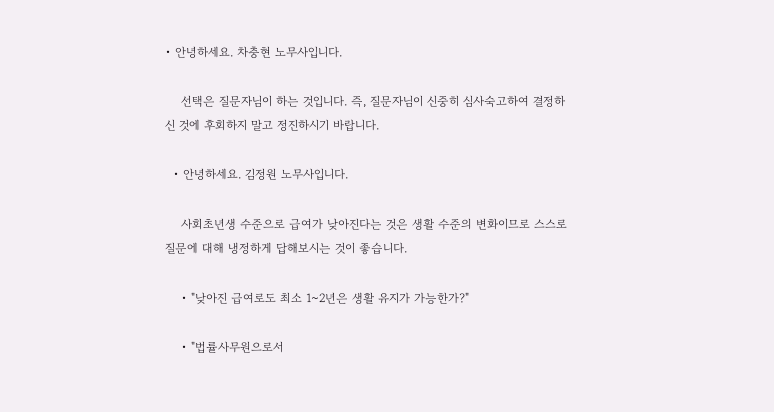• 안녕하세요. 차충현 노무사입니다.

    선택은 질문자님이 하는 것입니다. 즉, 질문자님이 신중히 심사숙고하여 결정하신 것에 후회하지 말고 정진하시기 바랍니다.

  • 안녕하세요. 김정원 노무사입니다.

    사회초년생 수준으로 급여가 낮아진다는 것은 생활 수준의 변화이므로 스스로 질문에 대해 냉정하게 답해보시는 것이 좋습니다.

    • "낮아진 급여로도 최소 1~2년은 생활 유지가 가능한가?"

    • "법률사무원으로서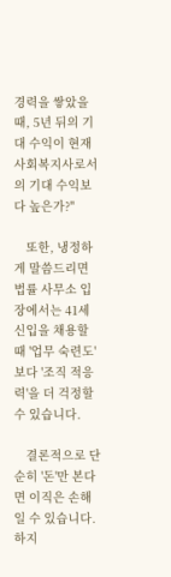경력을 쌓았을 때, 5년 뒤의 기대 수익이 현재 사회복지사로서의 기대 수익보다 높은가?"

    또한, 냉정하게 말씀드리면 법률 사무소 입장에서는 41세 신입을 채용할 때 '업무 숙련도'보다 '조직 적응력'을 더 걱정할 수 있습니다.

    결론적으로 단순히 '돈'만 본다면 이직은 손해일 수 있습니다. 하지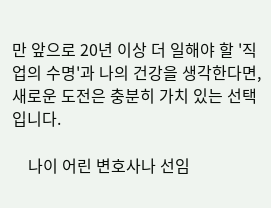만 앞으로 20년 이상 더 일해야 할 '직업의 수명'과 나의 건강을 생각한다면, 새로운 도전은 충분히 가치 있는 선택입니다.

    나이 어린 변호사나 선임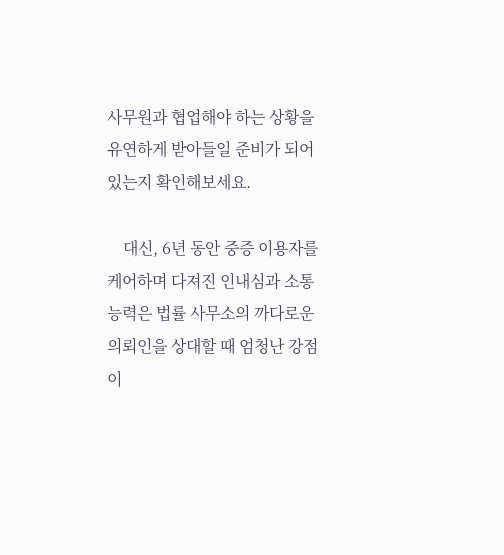사무원과 협업해야 하는 상황을 유연하게 받아들일 준비가 되어 있는지 확인해보세요.

    대신, 6년 동안 중증 이용자를 케어하며 다져진 인내심과 소통 능력은 법률 사무소의 까다로운 의뢰인을 상대할 때 엄청난 강점이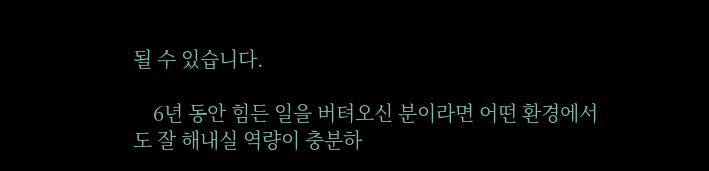될 수 있습니다.

    6년 동안 힘든 일을 버텨오신 분이라면 어떤 환경에서도 잘 해내실 역량이 충분하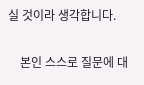실 것이라 생각합니다.

    본인 스스로 질문에 대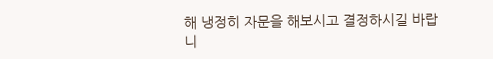해 냉정히 자문을 해보시고 결정하시길 바랍니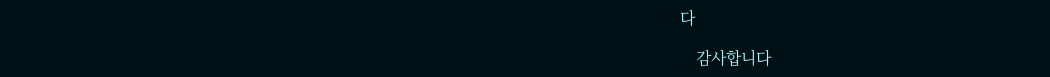다

    감사합니다